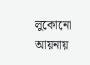লুকোনো আয়নায়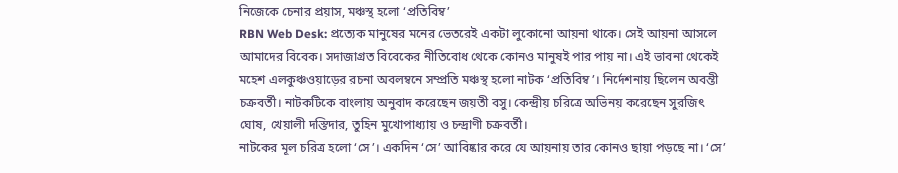নিজেকে চেনার প্রয়াস, মঞ্চস্থ হলো ‘প্রতিবিম্ব’
RBN Web Desk: প্রত্যেক মানুষের মনের ভেতরেই একটা লুকোনো আয়না থাকে। সেই আয়না আসলে আমাদের বিবেক। সদাজাগ্রত বিবেকের নীতিবোধ থেকে কোনও মানুষই পার পায় না। এই ভাবনা থেকেই মহেশ এলকুঞ্চওয়াড়ের রচনা অবলম্বনে সম্প্রতি মঞ্চস্থ হলো নাটক ‘প্রতিবিম্ব’। নির্দেশনায় ছিলেন অবন্তী চক্রবর্তী। নাটকটিকে বাংলায় অনুবাদ করেছেন জয়তী বসু। কেন্দ্রীয় চরিত্রে অভিনয় করেছেন সুরজিৎ ঘোষ, খেয়ালী দস্তিদার, তুহিন মুখোপাধ্যায় ও চন্দ্রাণী চক্রবর্তী।
নাটকের মূল চরিত্র হলো ‘সে’। একদিন ‘সে’ আবিষ্কার করে যে আয়নায় তার কোনও ছায়া পড়ছে না। ‘সে’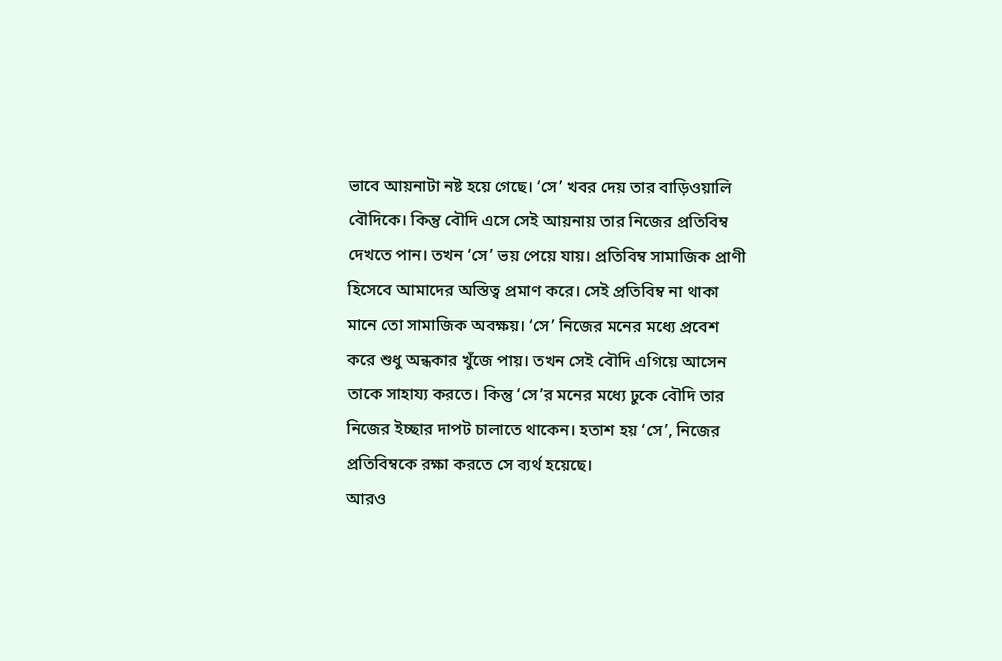ভাবে আয়নাটা নষ্ট হয়ে গেছে। ‘সে’ খবর দেয় তার বাড়িওয়ালি বৌদিকে। কিন্তু বৌদি এসে সেই আয়নায় তার নিজের প্রতিবিম্ব দেখতে পান। তখন ‘সে’ ভয় পেয়ে যায়। প্রতিবিম্ব সামাজিক প্রাণী হিসেবে আমাদের অস্তিত্ব প্রমাণ করে। সেই প্রতিবিম্ব না থাকা মানে তো সামাজিক অবক্ষয়। ‘সে’ নিজের মনের মধ্যে প্রবেশ করে শুধু অন্ধকার খুঁজে পায়। তখন সেই বৌদি এগিয়ে আসেন তাকে সাহায্য করতে। কিন্তু ‘সে’র মনের মধ্যে ঢুকে বৌদি তার নিজের ইচ্ছার দাপট চালাতে থাকেন। হতাশ হয় ‘সে’, নিজের প্রতিবিম্বকে রক্ষা করতে সে ব্যর্থ হয়েছে।
আরও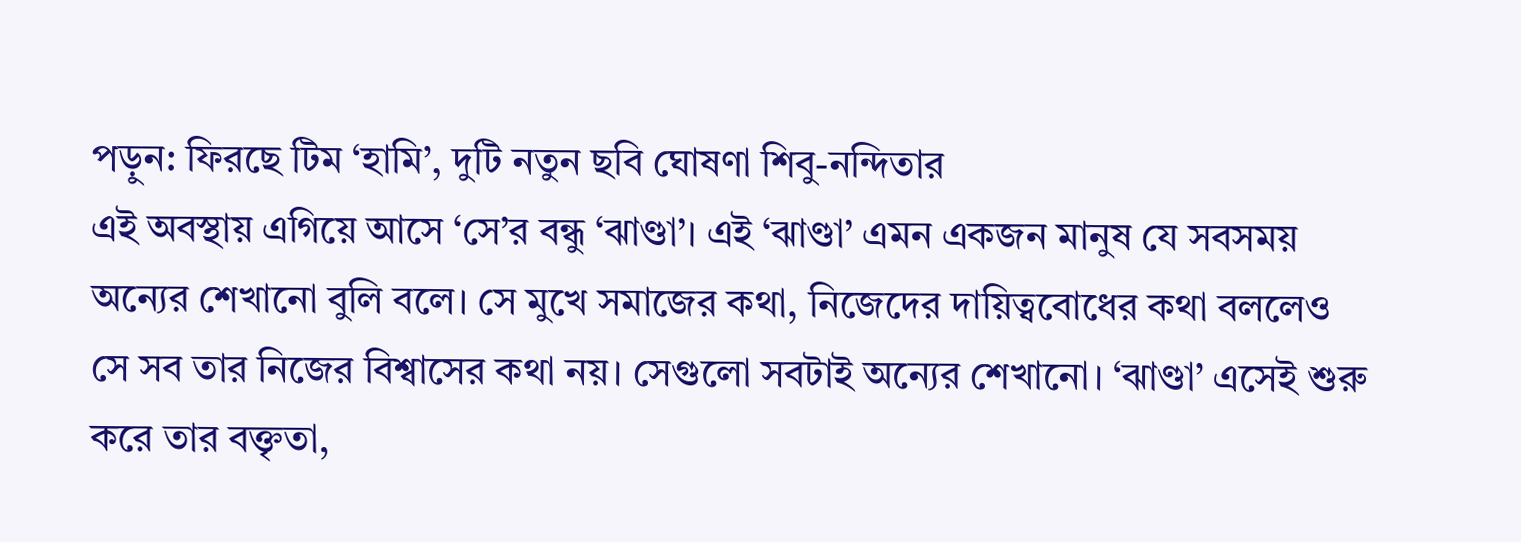পড়ুন: ফিরছে টিম ‘হামি’, দুটি নতুন ছবি ঘোষণা শিবু-নন্দিতার
এই অবস্থায় এগিয়ে আসে ‘সে’র বন্ধু ‘ঝাণ্ডা’। এই ‘ঝাণ্ডা’ এমন একজন মানুষ যে সবসময় অন্যের শেখানো বুলি বলে। সে মুখে সমাজের কথা, নিজেদের দায়িত্ববোধের কথা বললেও সে সব তার নিজের বিশ্বাসের কথা নয়। সেগুলো সবটাই অন্যের শেখানো। ‘ঝাণ্ডা’ এসেই শুরু করে তার বক্তৃতা,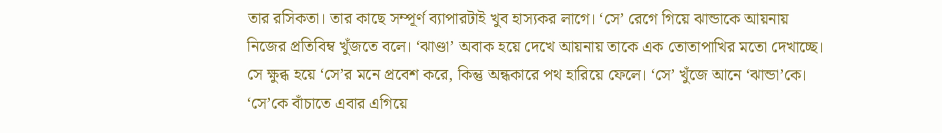তার রসিকতা। তার কাছে সম্পূর্ণ ব্যাপারটাই খুব হাস্যকর লাগে। ‘সে’ রেগে গিয়ে ঝান্ডাকে আয়নায় নিজের প্রতিবিম্ব খুঁজতে বলে। ‘ঝাণ্ডা’ অবাক হয়ে দেখে আয়নায় তাকে এক তোতাপাখির মতো দেখাচ্ছে। সে ক্ষুব্ধ হয়ে ‘সে’র মনে প্রবেশ করে, কিন্তু অন্ধকারে পথ হারিয়ে ফেলে। ‘সে’ খুঁজে আনে ‘ঝান্ডা’কে।
‘সে’কে বাঁচাতে এবার এগিয়ে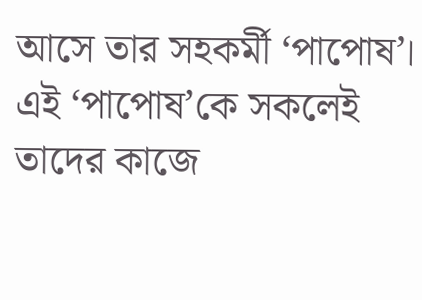আসে তার সহকর্মী ‘পাপোষ’। এই ‘পাপোষ’কে সকলেই তাদের কাজে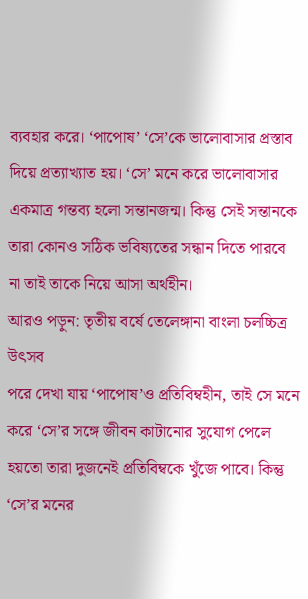ব্যবহার করে। ‘পাপোষ’ ‘সে’কে ভালোবাসার প্রস্তাব দিয়ে প্রত্যাখ্যাত হয়। ‘সে’ মনে করে ভালোবাসার একমাত্র গন্তব্য হলো সন্তানজন্ম। কিন্তু সেই সন্তানকে তারা কোনও সঠিক ভবিষ্যতের সন্ধান দিতে পারবে না তাই তাকে নিয়ে আসা অর্থহীন।
আরও পড়ুন: তৃতীয় বর্ষে তেলেঙ্গানা বাংলা চলচ্চিত্র উৎসব
পরে দেখা যায় ‘পাপোষ’ও প্রতিবিম্বহীন, তাই সে মনে করে ‘সে’র সঙ্গে জীবন কাটানোর সুযোগ পেলে হয়তো তারা দুজনেই প্রতিবিম্বকে খুঁজে পাবে। কিন্তু ‘সে’র মনের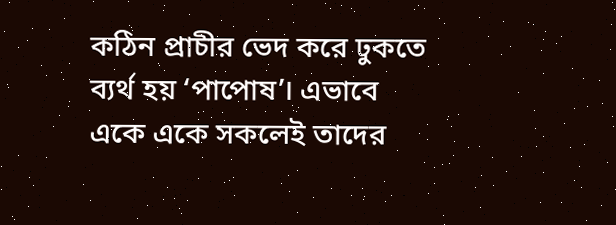কঠিন প্রাচীর ভেদ করে ঢুকতে ব্যর্থ হয় ‘পাপোষ’। এভাবে একে একে সকলেই তাদের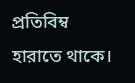প্রতিবিম্ব হারাতে থাকে।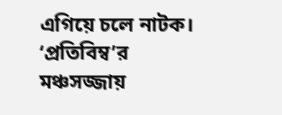এগিয়ে চলে নাটক।
‘প্রতিবিম্ব’র মঞ্চসজ্জায়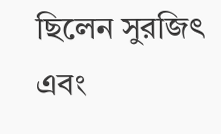ছিলেন সুরজিৎ এবং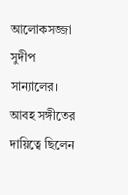আলোকসজ্জা সুদীপ সান্যালের। আবহ সঙ্গীতের দায়িত্বে ছিলেন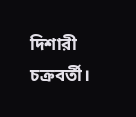দিশারী চক্রবর্তী।